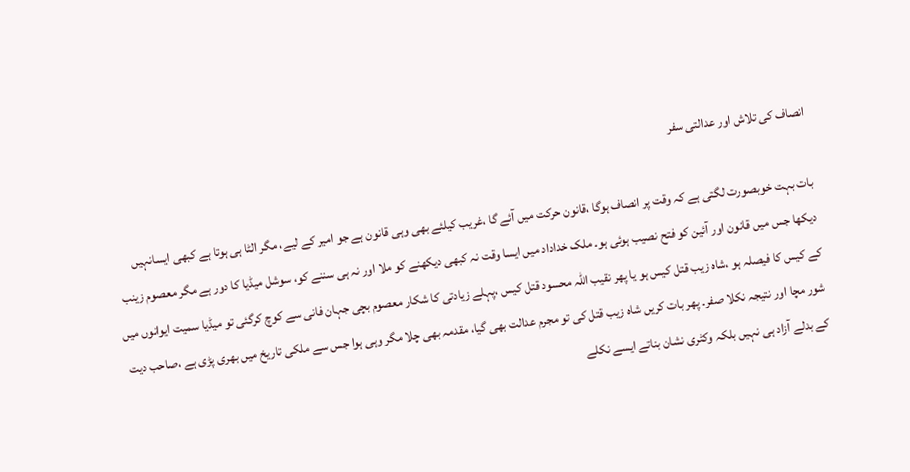انصاف کی تلاش اور عدالتی سفر

بات بہت خوبصورت لگتی ہے کہ وقت پر انصاف ہوگا ،قانون حرکت میں آئے گا ،غریب کیلئے بھی وہی قانون ہے جو امیر کے لیے، مگر الٹا ہی ہوتا ہے کبھی ایسانہیں دیکھا جس میں قانون اور آئین کو فتح نصیب ہوئی ہو۔ ملک خداداد میں ایسا وقت نہ کبھی دیکھنے کو ملا اور نہ ہی سننے کو، سوشل میڈیا کا دور ہے مگر معصوم زینب کے کیس کا فیصلہ ہو ،شاہ زیب قتل کیس ہو یا پھر نقیب اللہ محسود قتل کیس ،پہلے زیادتی کا شکار معصوم بچی جہان فانی سے کوچ کرگئی تو میڈیا سمیت ایوانوں میں شور مچا اور نتیجہ نکلا صفر۔ پھر بات کریں شاہ زیب قتل کی تو مجرم عدالت بھی گیا، مقدمہ بھی چلا مگر وہی ہوا جس سے ملکی تاریخ میں بھری پڑی ہے ،صاحب دیت کے بدلے آزاد ہی نہیں بلکہ وکٹری نشان بناتے ایسے نکلے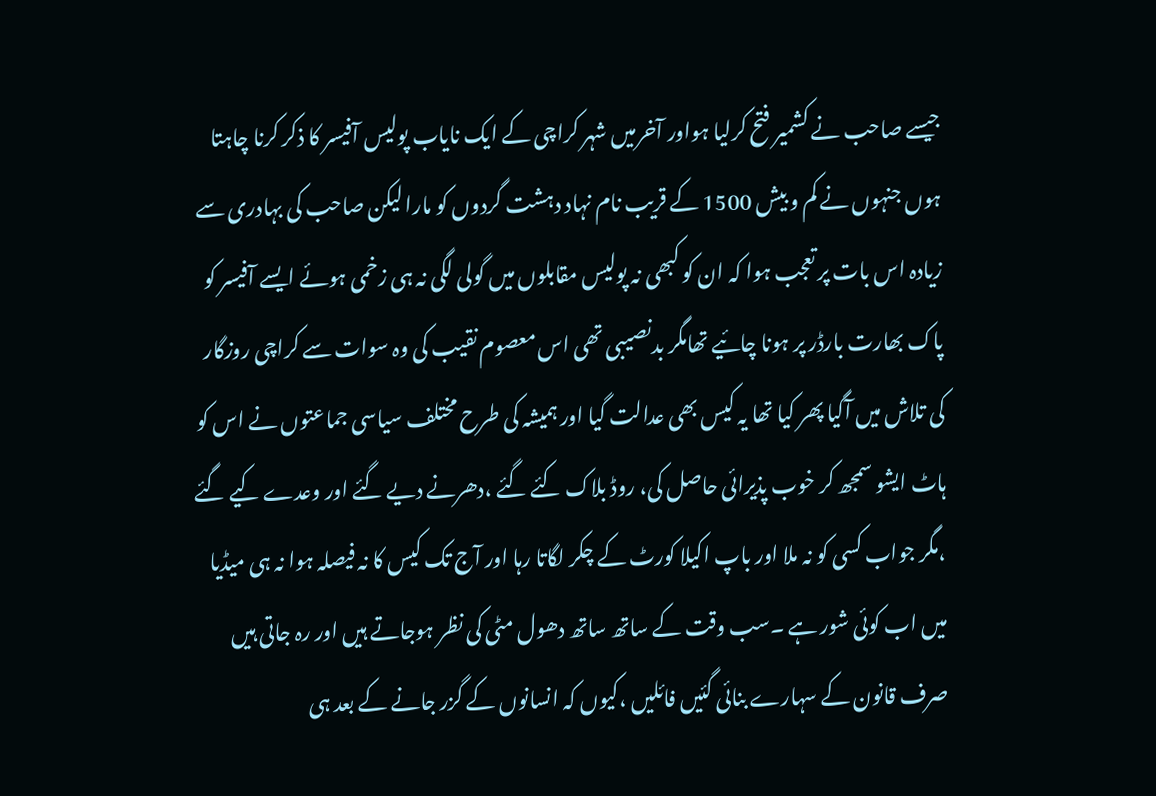جیسے صاحب نے کشمیر فتح کرلیا ہواور آخرمیں شہر کراچی کے ایک نایاب پولیس آفیسر کا ذکر کرنا چاہتا ہوں جنہوں نے کم و بیش 1500 کے قریب نام نہاد دہشت گردوں کو مارا لیکن صاحب کی بہادری سے زیادہ اس بات پر تعجب ہوا کہ ان کو کبھی نہ پولیس مقابلوں میں گولی لگی نہ ہی زخمی ہوئے ایسے آفیسر کو پاک بھارت بارڈر پر ہونا چائیے تھامگر بدنصیبی تھی اس معصوم نقیب کی وہ سوات سے کراچی روزگار کی تلاش میں آگیا پھر کیا تھا یہ کیس بھی عدالت گیا اور ہمیشہ کی طرح مختلف سیاسی جماعتوں نے اس کو ہاٹ ایشو سمجھ کر خوب پذیرائی حاصل کی، روڈ بلاک کئے گئے ،دھرنے دیے گئے اور وعدے کیے گئے ،مگر جواب کسی کو نہ ملا اور باپ اکیلا کورٹ کے چکر لگاتا رہا اور آج تک کیس کا نہ فیصلہ ہوا نہ ہی میڈیا میں اب کوئی شور ہے ۔سب وقت کے ساتھ ساتھ دھول مٹی کی نظر ہوجاتے ہیں اور رہ جاتی ہیں صرف قانون کے سہارے بنائی گئیں فائلیں ،کیوں کہ انسانوں کے گزر جانے کے بعد ہی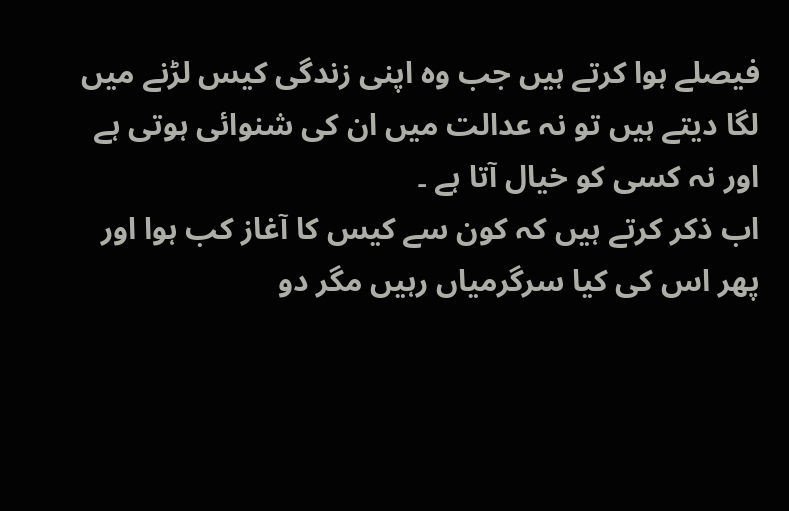فیصلے ہوا کرتے ہیں جب وہ اپنی زندگی کیس لڑنے میں لگا دیتے ہیں تو نہ عدالت میں ان کی شنوائی ہوتی ہے اور نہ کسی کو خیال آتا ہے ۔
اب ذکر کرتے ہیں کہ کون سے کیس کا آغاز کب ہوا اور پھر اس کی کیا سرگرمیاں رہیں مگر دو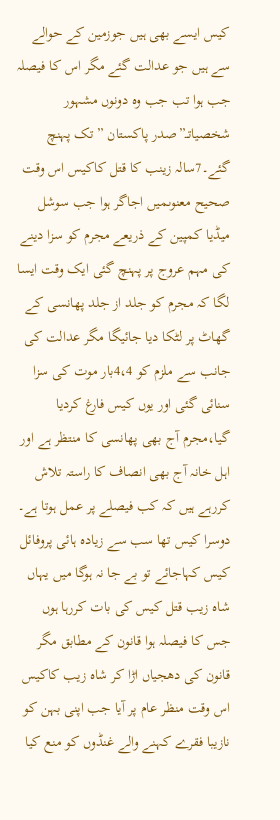کیس ایسے بھی ہیں جوزمین کے حوالے سے ہیں جو عدالت گئے مگر اس کا فیصلہ جب ہوا تب جب وہ دونوں مشہور شخصیاتــ”صدر پاکستان ” تک پہنچ گئے۔7سالہ زینب کا قتل کاکیس اس وقت صحیح معنوںمیں اجاگر ہوا جب سوشل میڈیا کمپین کے ذریعے مجرم کو سزا دینے کی مہم عروج پر پہنچ گئی ایک وقت ایسا لگا کہ مجرم کو جلد از جلد پھانسی کے گھاٹ پر لٹکا دیا جائیگا مگر عدالت کی جانب سے ملزم کو 4،4بار موت کی سزا سنائی گئی اور یوں کیس فارغ کردیا گیا،مجرم آج بھی پھانسی کا منتظر ہے اور اہل خانہ آج بھی انصاف کا راستہ تلاش کررہے ہیں کہ کب فیصلے پر عمل ہوتا ہے۔
دوسرا کیس تھا سب سے زیادہ ہائی پروفائل کیس کہاجائے تو بے جا نہ ہوگا میں یہاں شاہ زیب قتل کیس کی بات کررہا ہوں جس کا فیصلہ ہوا قانون کے مطابق مگر قانون کی دھجیاں اڑا کر شاہ زیب کاکیس اس وقت منظر عام پر آیا جب اپنی بہن کو نازیبا فقرے کہنے والے غنڈوں کو منع کیا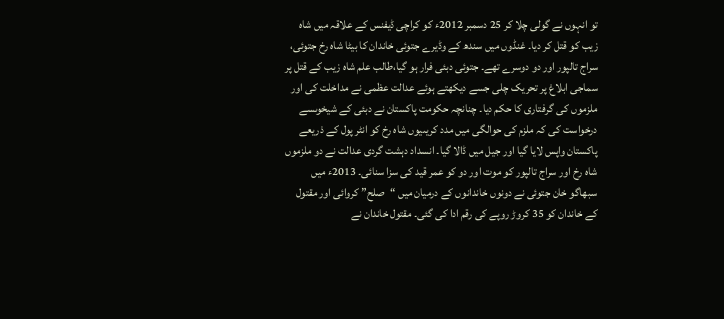تو انہوں نے گولی چلا کر 25 دسمبر 2012ء کو کراچی ڈیفنس کے علاقہ میں شاہ زیب کو قتل کر دیا۔ غنڈوں میں سندھ کے وڈیرے جتوئی خاندان کا بیٹا شاہ رخ جتوئی، سراج تالپور اور دو دوسرے تھے۔ جتوئی دبئی فرار ہو گیا،طالب علم شاہ زیب کے قتل پر سماجی ابلاغ پر تحریک چلی جسے دیکھتے ہوئے عدالت عظمی نے مداخلت کی اور ملزموں کی گرفتاری کا حکم دیا۔ چنانچہ حکومت پاکستان نے دبئی کے شیخوںسے درخواست کی کہ ملزم کی حوالگی میں مدد کریںیوں شاہ رخ کو انٹر پول کے ذریعے پاکستان واپس لایا گیا اور جیل میں ڈالا گیا۔ انسداد دہشت گردی عدالت نے دو ملزموں شاہ رخ اور سراج تالپور کو موت اور دو کو عمر قید کی سزا سنائی۔ 2013ء میں سبھاگو خان جتوئی نے دونوں خاندانوں کے درمیان میں “صلح” کروائی اور مقتول کے خاندان کو 35 کروڑ روپے کی رقم ادا کی گئی۔ مقتول خاندان نے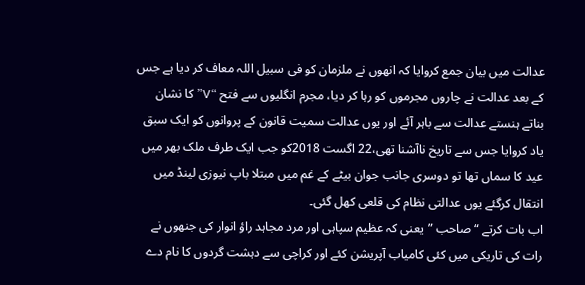عدالت میں بیان جمع کروایا کہ انھوں نے ملزمان کو فی سبیل اللہ معاف کر دیا ہے جس کے بعد عدالت نے چاروں مجرموں کو رہا کر دیا، مجرم انگلیوں سے فتح “V” کا نشان بناتے ہنستے عدالت سے باہر آئے اور یوں عدالت سمیت قانون کے پروانوں کو ایک سبق یاد کروایا جس سے تاریخ ناآشنا تھی،22 اگست 2018کو جب ایک طرف ملک بھر میں عید کا سماں تھا تو دوسری جانب جوان بیٹے کے غم میں مبتلا باپ نیوزی لینڈ میں انتقال کرگئے یوں عدالتی نظام کی قلعی کھل گئی۔
اب بات کرتے “صاحب ”یعنی کہ عظیم سپاہی اور مرد مجاہد راؤ انوار کی جنھوں نے رات کی تاریکی میں کئی کامیاب آپریشن کئے اور کراچی سے دہشت گردوں کا نام دے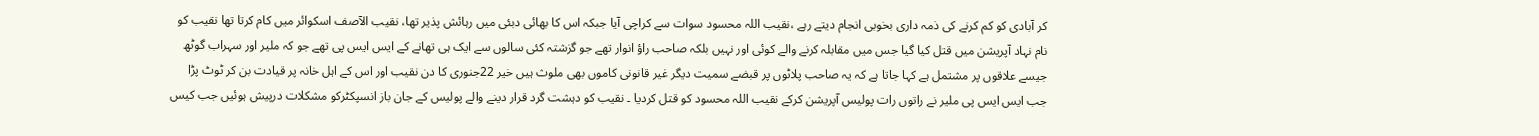کر آبادی کو کم کرنے کی ذمہ داری بخوبی انجام دیتے رہے ،نقیب اللہ محسود سوات سے کراچی آیا جبکہ اس کا بھائی دبئی میں رہائش پذیر تھا، نقیب الآصف اسکوائر میں کام کرتا تھا نقیب کو نام نہاد آپریشن میں قتل کیا گیا جس میں مقابلہ کرنے والے کوئی اور نہیں بلکہ صاحب راؤ انوار تھے جو گزشتہ کئی سالوں سے ایک ہی تھانے کے ایس ایس پی تھے جو کہ ملیر اور سہراب گوٹھ جیسے علاقوں پر مشتمل ہے کہا جاتا ہے کہ یہ صاحب پلاٹوں پر قبضے سمیت دیگر غیر قانونی کاموں بھی ملوث ہیں خیر 22جنوری کا دن نقیب اور اس کے اہل خانہ پر قیادت بن کر ٹوٹ پڑا جب ایس ایس پی ملیر نے راتوں رات پولیس آپریشن کرکے نقیب اللہ محسود کو قتل کردیا ۔ نقیب کو دہشت گرد قرار دینے والے پولیس کے جان باز انسپکٹرکو مشکلات درپیش ہوئیں جب کیس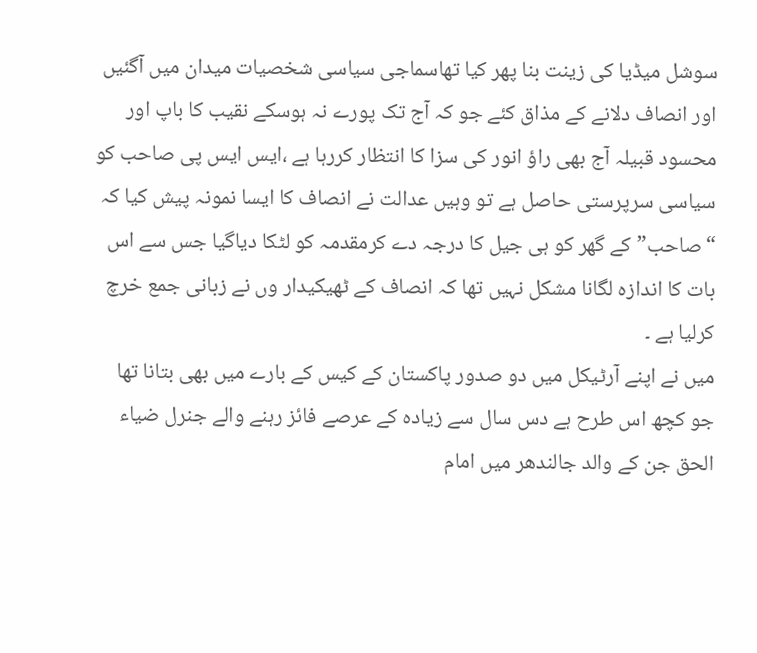سوشل میڈیا کی زینت بنا پھر کیا تھاسماجی سیاسی شخصیات میدان میں آگئیں اور انصاف دلانے کے مذاق کئے جو کہ آج تک پورے نہ ہوسکے نقیب کا باپ اور محسود قبیلہ آج بھی راؤ انور کی سزا کا انتظار کررہا ہے ،ایس ایس پی صاحب کو سیاسی سرپرستی حاصل ہے تو وہیں عدالت نے انصاف کا ایسا نمونہ پیش کیا کہ “صاحب”کے گھر کو ہی جیل کا درجہ دے کرمقدمہ کو لٹکا دیاگیا جس سے اس بات کا اندازہ لگانا مشکل نہیں تھا کہ انصاف کے ٹھیکیدار وں نے زبانی جمع خرچ کرلیا ہے ۔
میں نے اپنے آرٹیکل میں دو صدور پاکستان کے کیس کے بارے میں بھی بتانا تھا جو کچھ اس طرح ہے دس سال سے زیادہ کے عرصے فائز رہنے والے جنرل ضیاء الحق جن کے والد جالندھر میں امام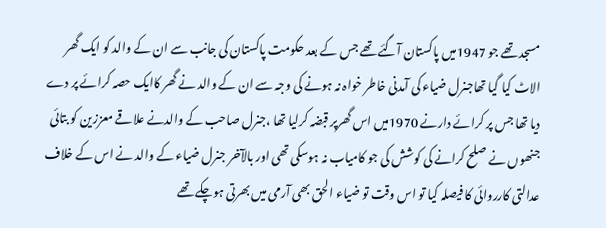مسجد تھے جو 1947میں پاکستان آگئے تھے جس کے بعد حکومت پاکستان کی جانب سے ان کے والد کو ایک گھر الاٹ کیا گیا تھاجنرل ضیاء کی آمدنی خاطر خواہ نہ ہونے کی وجہ سے ان کے والد نے گھر کاایک حصہ کرائے پر دے دیا تھا جس پر کرائے دارنے 1970میں اس گھرپر قبضہ کرلیا تھا ،جنرل صاحب کے والدنے علاقے معززین کو بتائی جنھوں نے صلح کرانے کی کوشش کی جو کامیاب نہ ہوسکی تھی اور بالآخر جنرل ضیاء کے والد نے اس کے خلاف عدالتی کارروائی کا فیصلہ کیا تو اس وقت تو ضیاء الحق بھی آرمی میں بھرتی ہوچکے تھے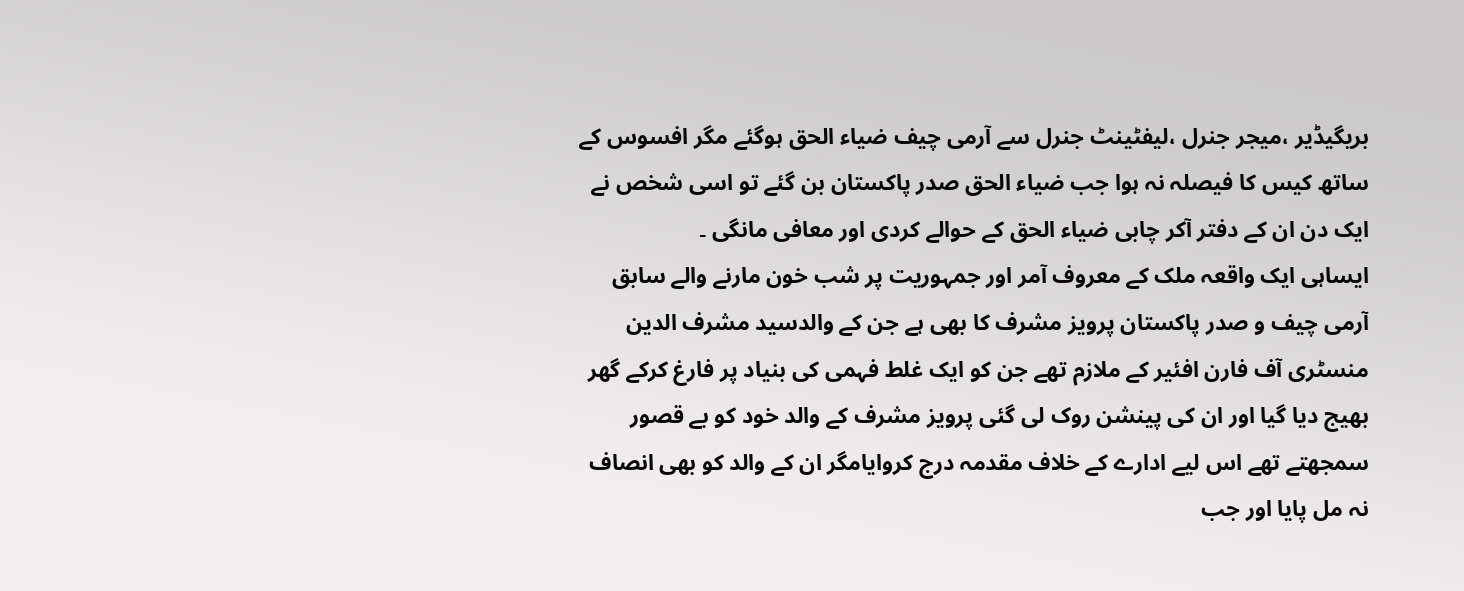بریگیڈیر ،میجر جنرل ،لیفٹینٹ جنرل سے آرمی چیف ضیاء الحق ہوگئے مگر افسوس کے ساتھ کیس کا فیصلہ نہ ہوا جب ضیاء الحق صدر پاکستان بن گئے تو اسی شخص نے ایک دن ان کے دفتر آکر چابی ضیاء الحق کے حوالے کردی اور معافی مانگی ۔
ایساہی ایک واقعہ ملک کے معروف آمر اور جمہوریت پر شب خون مارنے والے سابق آرمی چیف و صدر پاکستان پرویز مشرف کا بھی ہے جن کے والدسید مشرف الدین منسٹری آف فارن افئیر کے ملازم تھے جن کو ایک غلط فہمی کی بنیاد پر فارغ کرکے گھر بھیج دیا گیا اور ان کی پینشن روک لی گئی پرویز مشرف کے والد خود کو بے قصور سمجھتے تھے اس لیے ادارے کے خلاف مقدمہ درج کروایامگر ان کے والد کو بھی انصاف نہ مل پایا اور جب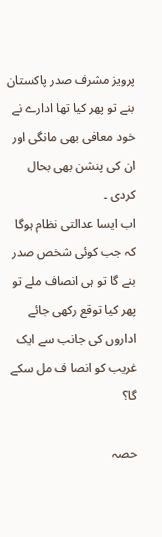پرویز مشرف صدر پاکستان بنے تو پھر کیا تھا ادارے نے خود معافی بھی مانگی اور ان کی پنشن بھی بحال کردی ۔
اب ایسا عدالتی نظام ہوگا کہ جب کوئی شخص صدر بنے گا تو ہی انصاف ملے تو پھر کیا توقع رکھی جائے اداروں کی جانب سے ایک غریب کو انصا ف مل سکے گا؟

حصہ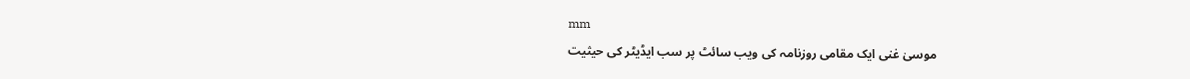mm
موسیٰ غنی ایک مقامی روزنامہ کی ویب سائٹ پر سب ایڈیٹر کی حیثیت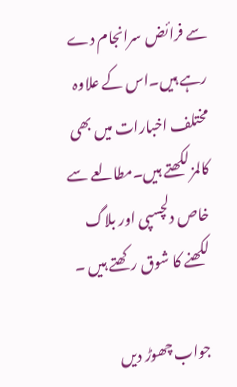سے فرائض سرانجام دے رہے ہیں۔اس کے علاوہ مختلف اخبارات میں بھی کالمز لکھتے ہیں۔مطالعے سے خاص دلچسپی اور بلاگ لکھنے کا شوق رکھتے ہیں ۔

جواب چھوڑ دیں